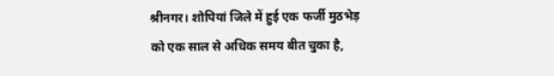श्रीनगर। शोपियां जिले में हुई एक फर्जी मुठभेड़ को एक साल से अधिक समय बीत चुका है,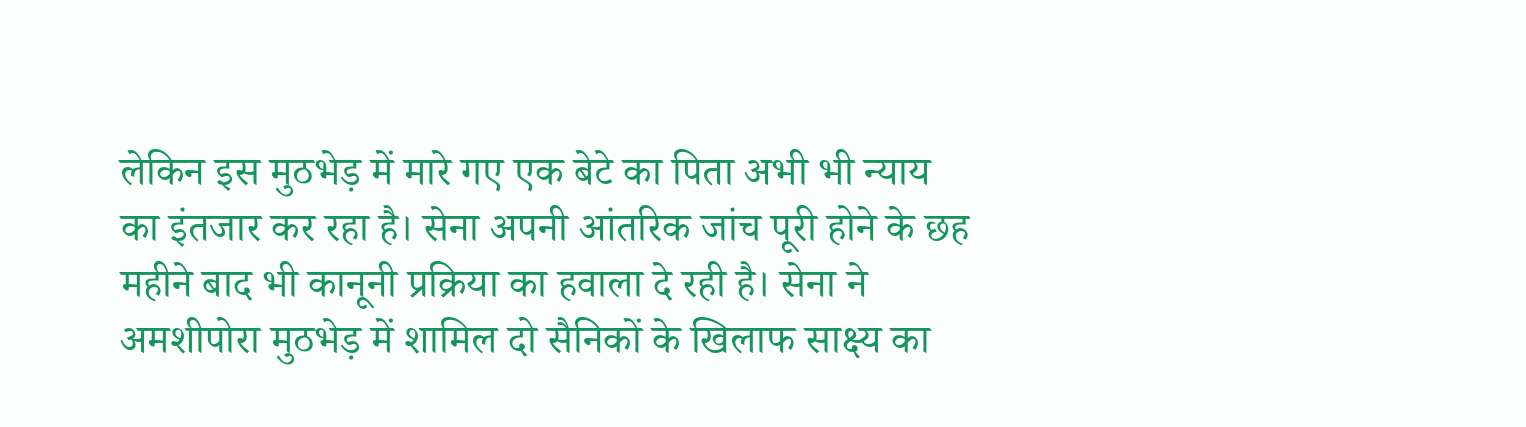लेकिन इस मुठभेड़ में मारे गए एक बेटे का पिता अभी भी न्याय का इंतजार कर रहा है। सेना अपनी आंतरिक जांच पूरी होने के छह महीने बाद भी कानूनी प्रक्रिया का हवाला दे रही है। सेना ने अमशीपोरा मुठभेड़ में शामिल दो सैनिकों के खिलाफ साक्ष्य का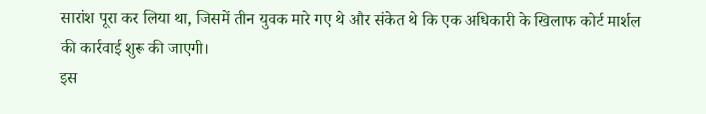सारांश पूरा कर लिया था, जिसमें तीन युवक मारे गए थे और संकेत थे कि एक अधिकारी के खिलाफ कोर्ट मार्शल की कार्रवाई शुरू की जाएगी।
इस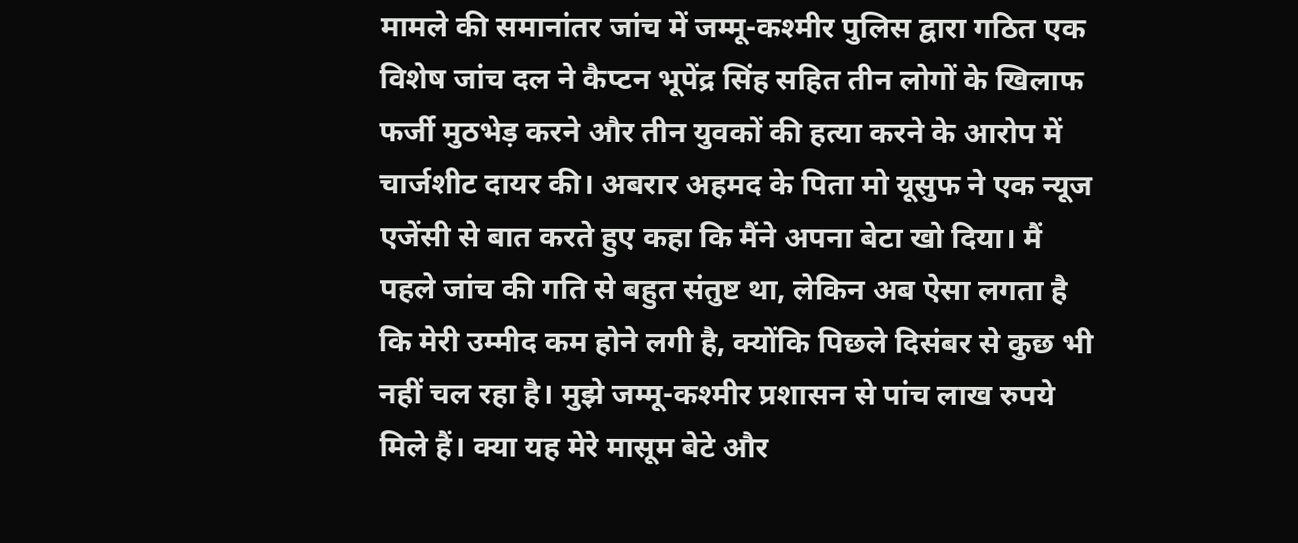मामले की समानांतर जांच में जम्मू-कश्मीर पुलिस द्वारा गठित एक विशेष जांच दल ने कैप्टन भूपेंद्र सिंह सहित तीन लोगों के खिलाफ फर्जी मुठभेड़ करने और तीन युवकों की हत्या करने के आरोप में चार्जशीट दायर की। अबरार अहमद के पिता मो यूसुफ ने एक न्यूज एजेंसी से बात करते हुए कहा कि मैंने अपना बेटा खो दिया। मैं पहले जांच की गति से बहुत संतुष्ट था, लेकिन अब ऐसा लगता है कि मेरी उम्मीद कम होने लगी है, क्योंकि पिछले दिसंबर से कुछ भी नहीं चल रहा है। मुझे जम्मू-कश्मीर प्रशासन से पांच लाख रुपये मिले हैं। क्या यह मेरे मासूम बेटे और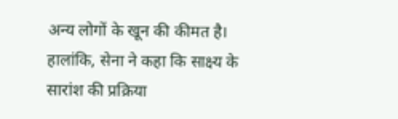अन्य लोगों के खून की कीमत है।
हालांकि, सेना ने कहा कि साक्ष्य के सारांश की प्रक्रिया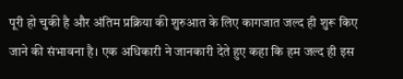पूरी हो चुकी है और अंतिम प्रक्रिया की शुरुआत के लिए कागजात जल्द ही शुरू किए जाने की संभावना है। एक अधिकारी ने जानकारी देते हुए कहा कि हम जल्द ही इस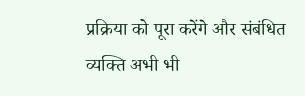प्रक्रिया को पूरा करेंगे और संबंधित व्यक्ति अभी भी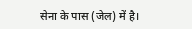सेना के पास (जेल) में है।